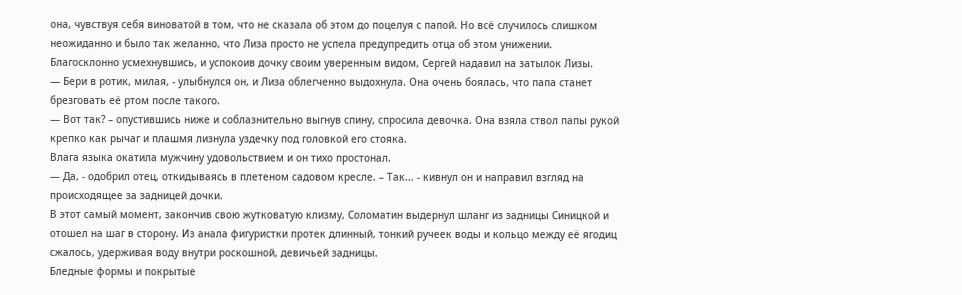она, чувствуя себя виноватой в том, что не сказала об этом до поцелуя с папой. Но всё случилось слишком неожиданно и было так желанно, что Лиза просто не успела предупредить отца об этом унижении.
Благосклонно усмехнувшись, и успокоив дочку своим уверенным видом, Сергей надавил на затылок Лизы.
— Бери в ротик, милая, - улыбнулся он, и Лиза облегченно выдохнула. Она очень боялась, что папа станет брезговать её ртом после такого.
— Вот так? – опустившись ниже и соблазнительно выгнув спину, спросила девочка. Она взяла ствол папы рукой крепко как рычаг и плашмя лизнула уздечку под головкой его стояка.
Влага языка окатила мужчину удовольствием и он тихо простонал.
— Да, - одобрил отец, откидываясь в плетеном садовом кресле. – Так... - кивнул он и направил взгляд на происходящее за задницей дочки.
В этот самый момент, закончив свою жутковатую клизму, Соломатин выдернул шланг из задницы Синицкой и отошел на шаг в сторону. Из анала фигуристки протек длинный, тонкий ручеек воды и кольцо между её ягодиц сжалось, удерживая воду внутри роскошной, девичьей задницы.
Бледные формы и покрытые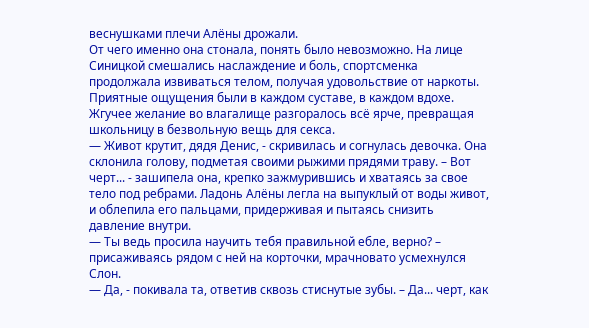веснушками плечи Алёны дрожали.
От чего именно она стонала, понять было невозможно. На лице Синицкой смешались наслаждение и боль, спортсменка продолжала извиваться телом, получая удовольствие от наркоты.
Приятные ощущения были в каждом суставе, в каждом вдохе.
Жгучее желание во влагалище разгоралось всё ярче, превращая школьницу в безвольную вещь для секса.
— Живот крутит, дядя Денис, - скривилась и согнулась девочка. Она склонила голову, подметая своими рыжими прядями траву. – Вот черт... - зашипела она, крепко зажмурившись и хватаясь за свое тело под ребрами. Ладонь Алёны легла на выпуклый от воды живот, и облепила его пальцами, придерживая и пытаясь снизить давление внутри.
— Ты ведь просила научить тебя правильной ебле, верно? – присаживаясь рядом с ней на корточки, мрачновато усмехнулся Слон.
— Да, - покивала та, ответив сквозь стиснутые зубы. – Да... черт, как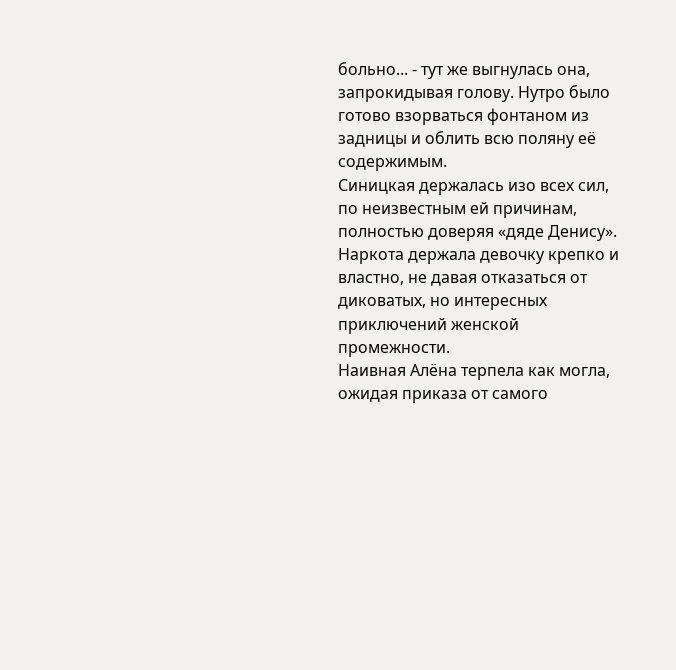больно... - тут же выгнулась она, запрокидывая голову. Нутро было готово взорваться фонтаном из задницы и облить всю поляну её содержимым.
Синицкая держалась изо всех сил, по неизвестным ей причинам, полностью доверяя «дяде Денису». Наркота держала девочку крепко и властно, не давая отказаться от диковатых, но интересных приключений женской промежности.
Наивная Алёна терпела как могла, ожидая приказа от самого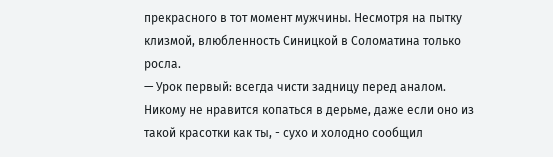прекрасного в тот момент мужчины. Несмотря на пытку клизмой, влюбленность Синицкой в Соломатина только росла.
— Урок первый: всегда чисти задницу перед аналом. Никому не нравится копаться в дерьме, даже если оно из такой красотки как ты, - сухо и холодно сообщил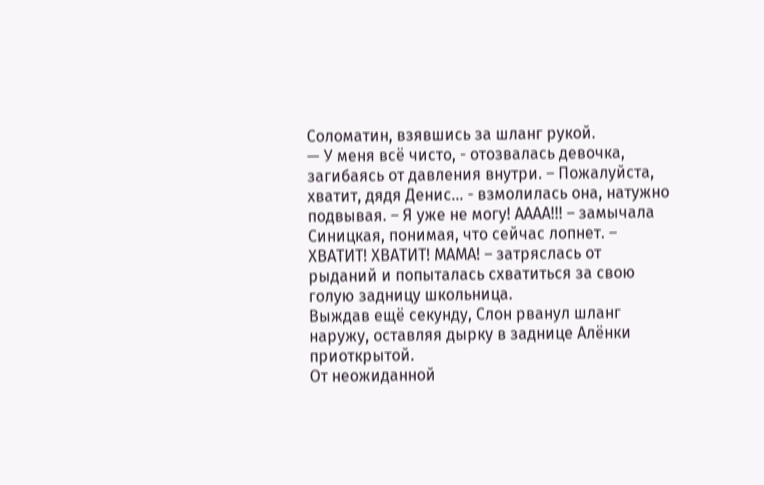Соломатин, взявшись за шланг рукой.
— У меня всё чисто, - отозвалась девочка, загибаясь от давления внутри. – Пожалуйста, хватит, дядя Денис... - взмолилась она, натужно подвывая. – Я уже не могу! АААА!!! – замычала Синицкая, понимая, что сейчас лопнет. – ХВАТИТ! ХВАТИТ! МАМА! – затряслась от рыданий и попыталась схватиться за свою голую задницу школьница.
Выждав ещё секунду, Слон рванул шланг наружу, оставляя дырку в заднице Алёнки приоткрытой.
От неожиданной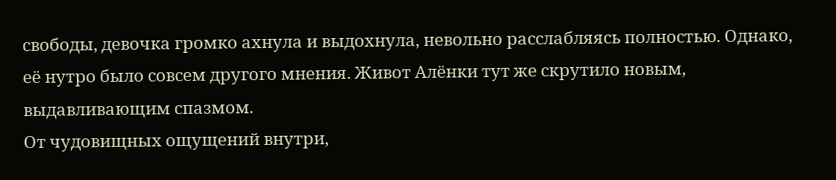свободы, девочка громко ахнула и выдохнула, невольно расслабляясь полностью. Однако, её нутро было совсем другого мнения. Живот Алёнки тут же скрутило новым, выдавливающим спазмом.
От чудовищных ощущений внутри,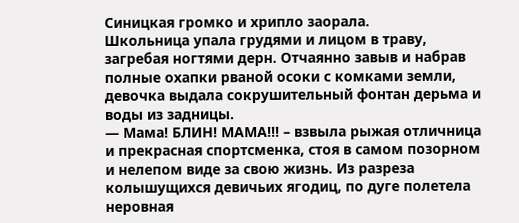Синицкая громко и хрипло заорала.
Школьница упала грудями и лицом в траву, загребая ногтями дерн. Отчаянно завыв и набрав полные охапки рваной осоки с комками земли, девочка выдала сокрушительный фонтан дерьма и воды из задницы.
— Мама! БЛИН! МАМА!!! – взвыла рыжая отличница и прекрасная спортсменка, стоя в самом позорном и нелепом виде за свою жизнь. Из разреза колышущихся девичьих ягодиц, по дуге полетела неровная